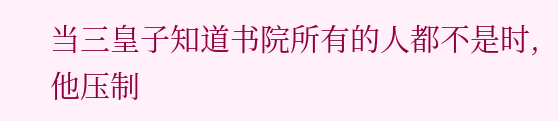当三皇子知道书院所有的人都不是时,他压制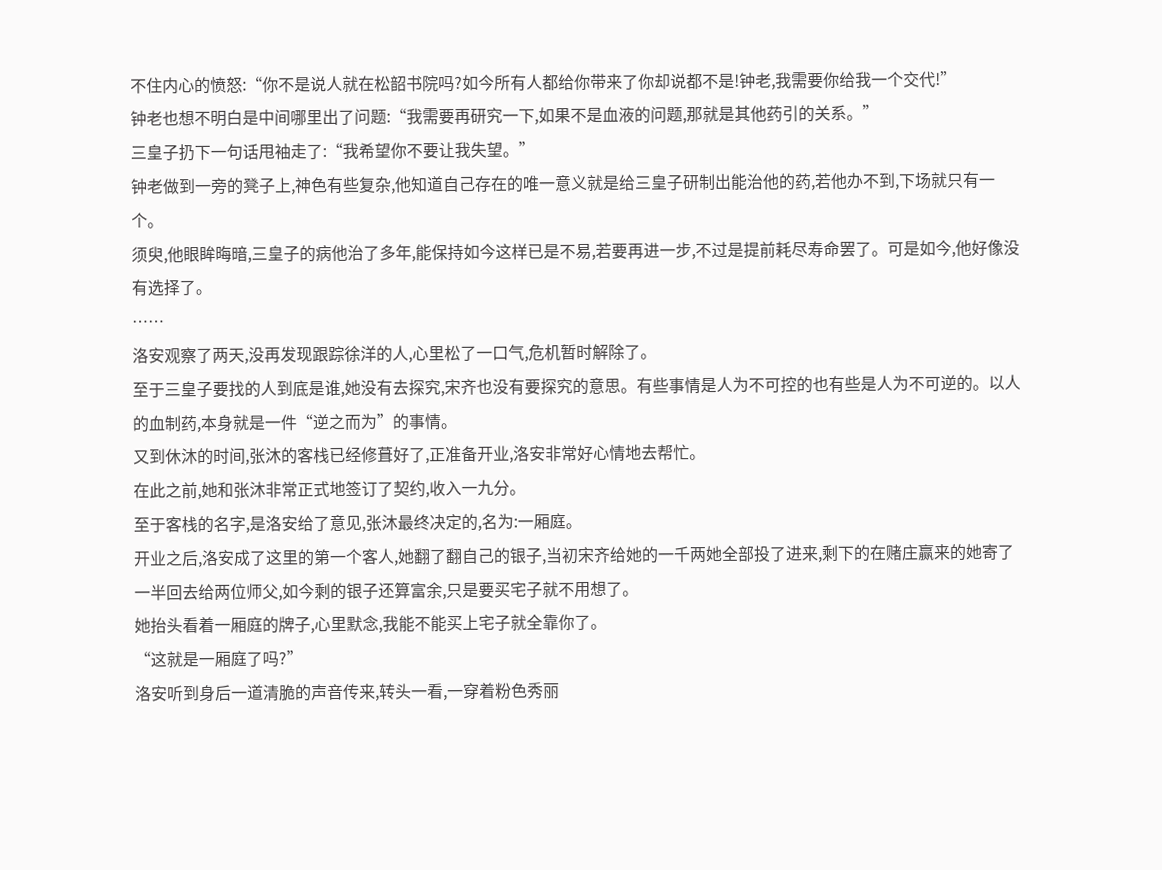不住内心的愤怒:“你不是说人就在松韶书院吗?如今所有人都给你带来了你却说都不是!钟老,我需要你给我一个交代!”
钟老也想不明白是中间哪里出了问题:“我需要再研究一下,如果不是血液的问题,那就是其他药引的关系。”
三皇子扔下一句话甩袖走了:“我希望你不要让我失望。”
钟老做到一旁的凳子上,神色有些复杂,他知道自己存在的唯一意义就是给三皇子研制出能治他的药,若他办不到,下场就只有一个。
须臾,他眼眸晦暗,三皇子的病他治了多年,能保持如今这样已是不易,若要再进一步,不过是提前耗尽寿命罢了。可是如今,他好像没有选择了。
……
洛安观察了两天,没再发现跟踪徐洋的人,心里松了一口气,危机暂时解除了。
至于三皇子要找的人到底是谁,她没有去探究,宋齐也没有要探究的意思。有些事情是人为不可控的也有些是人为不可逆的。以人的血制药,本身就是一件“逆之而为”的事情。
又到休沐的时间,张沐的客栈已经修葺好了,正准备开业,洛安非常好心情地去帮忙。
在此之前,她和张沐非常正式地签订了契约,收入一九分。
至于客栈的名字,是洛安给了意见,张沐最终决定的,名为:一厢庭。
开业之后,洛安成了这里的第一个客人,她翻了翻自己的银子,当初宋齐给她的一千两她全部投了进来,剩下的在赌庄赢来的她寄了一半回去给两位师父,如今剩的银子还算富余,只是要买宅子就不用想了。
她抬头看着一厢庭的牌子,心里默念,我能不能买上宅子就全靠你了。
“这就是一厢庭了吗?”
洛安听到身后一道清脆的声音传来,转头一看,一穿着粉色秀丽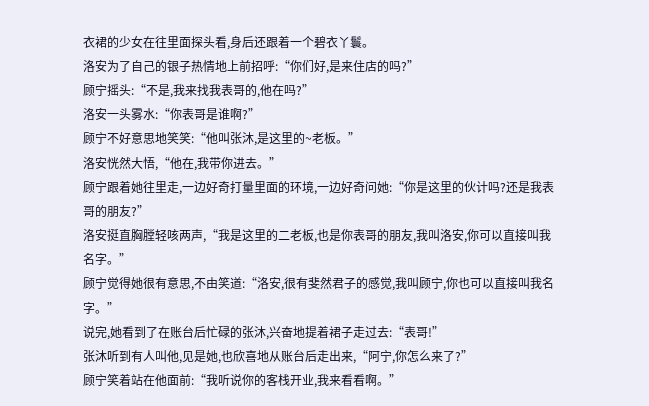衣裙的少女在往里面探头看,身后还跟着一个碧衣丫鬟。
洛安为了自己的银子热情地上前招呼:“你们好,是来住店的吗?”
顾宁摇头:“不是,我来找我表哥的,他在吗?”
洛安一头雾水:“你表哥是谁啊?”
顾宁不好意思地笑笑:“他叫张沐,是这里的~老板。”
洛安恍然大悟,“他在,我带你进去。”
顾宁跟着她往里走,一边好奇打量里面的环境,一边好奇问她:“你是这里的伙计吗?还是我表哥的朋友?”
洛安挺直胸膛轻咳两声,“我是这里的二老板,也是你表哥的朋友,我叫洛安,你可以直接叫我名字。”
顾宁觉得她很有意思,不由笑道:“洛安,很有斐然君子的感觉,我叫顾宁,你也可以直接叫我名字。”
说完,她看到了在账台后忙碌的张沐,兴奋地提着裙子走过去:“表哥!”
张沐听到有人叫他,见是她,也欣喜地从账台后走出来,“阿宁,你怎么来了?”
顾宁笑着站在他面前:“我听说你的客栈开业,我来看看啊。”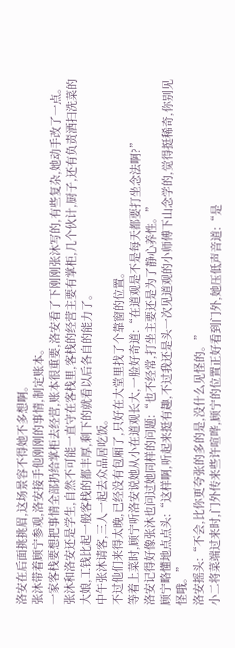洛安在后面挑挑眉,这场景容不得她不多想啊。
张沐带着顾宁参观,洛安接手他刚刚的事情,制定账本。
一家客栈要想把事情全部扔给掌柜去经营,账本很重要,洛安看了下刚刚张沐写的,有些复杂,她动手改了一点。
张沐和洛安还是学生,自然不可能一直守在客栈里,客栈的经营主要有掌柜,几个伙计,厨子,还有负责洒扫洗菜的大娘,工钱比起一般客栈的都丰厚,剩下的就看以后各自的能力了。
中午张沐请客,三人一起去众品居吃饭。
不过他们来得太晚,已经没有包厢了,只好在大堂里找了个靠窗的位置。
等着上菜时,顾宁听洛安说她从小在道观长大,一脸好奇道:“在道观是不是每天都要打坐念法啊?”
洛安记得好像张沐也问过她同样的问题:“也不经常,打坐主要还是为了静心养性。”
顾宁略懂地点点头:“这样啊,听起来挺有趣,不过我还是头一次见道观的小师傅下山念学的,觉得挺稀奇,你别见怪哦。”
洛安摇头:“不会,比你更夸张的多的是,没什么见怪的。”
小二将菜端过来时,门外传来些许喧哗,顾宁的位置正好看到门外,她压低声音道:“是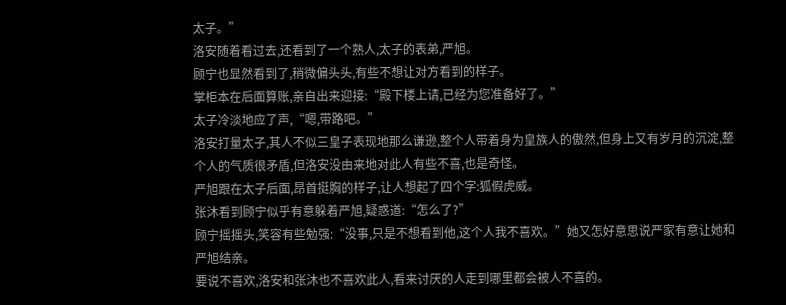太子。”
洛安随着看过去,还看到了一个熟人,太子的表弟,严旭。
顾宁也显然看到了,稍微偏头头,有些不想让对方看到的样子。
掌柜本在后面算账,亲自出来迎接:“殿下楼上请,已经为您准备好了。”
太子冷淡地应了声,“嗯,带路吧。”
洛安打量太子,其人不似三皇子表现地那么谦逊,整个人带着身为皇族人的傲然,但身上又有岁月的沉淀,整个人的气质很矛盾,但洛安没由来地对此人有些不喜,也是奇怪。
严旭跟在太子后面,昂首挺胸的样子,让人想起了四个字:狐假虎威。
张沐看到顾宁似乎有意躲着严旭,疑惑道:“怎么了?”
顾宁摇摇头,笑容有些勉强:“没事,只是不想看到他,这个人我不喜欢。”她又怎好意思说严家有意让她和严旭结亲。
要说不喜欢,洛安和张沐也不喜欢此人,看来讨厌的人走到哪里都会被人不喜的。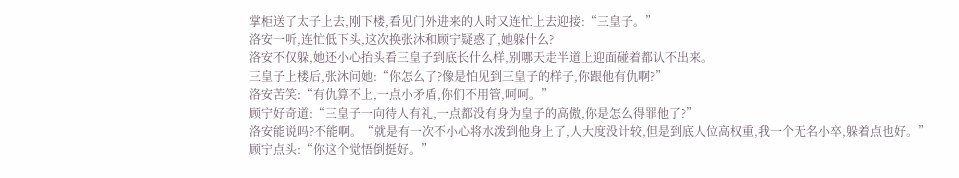掌柜送了太子上去,刚下楼,看见门外进来的人时又连忙上去迎接:“三皇子。”
洛安一听,连忙低下头,这次换张沐和顾宁疑惑了,她躲什么?
洛安不仅躲,她还小心抬头看三皇子到底长什么样,别哪天走半道上迎面碰着都认不出来。
三皇子上楼后,张沐问她:“你怎么了?像是怕见到三皇子的样子,你跟他有仇啊?”
洛安苦笑:“有仇算不上,一点小矛盾,你们不用管,呵呵。”
顾宁好奇道:“三皇子一向待人有礼,一点都没有身为皇子的高傲,你是怎么得罪他了?”
洛安能说吗?不能啊。“就是有一次不小心将水泼到他身上了,人大度没计较,但是到底人位高权重,我一个无名小卒,躲着点也好。”
顾宁点头:“你这个觉悟倒挺好。”